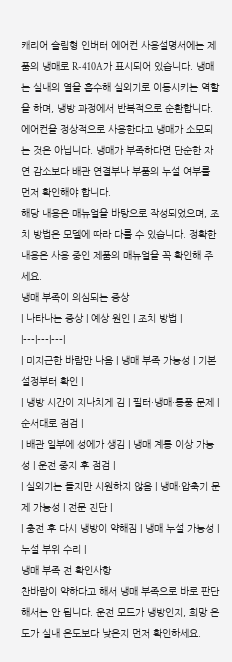캐리어 슬림형 인버터 에어컨 사용설명서에는 제품의 냉매로 R-410A가 표시되어 있습니다. 냉매는 실내의 열을 흡수해 실외기로 이동시키는 역할을 하며, 냉방 과정에서 반복적으로 순환합니다.
에어컨을 정상적으로 사용한다고 냉매가 소모되는 것은 아닙니다. 냉매가 부족하다면 단순한 자연 감소보다 배관 연결부나 부품의 누설 여부를 먼저 확인해야 합니다.
해당 내용은 매뉴얼을 바탕으로 작성되었으며, 조치 방법은 모델에 따라 다를 수 있습니다. 정확한 내용은 사용 중인 제품의 매뉴얼을 꼭 확인해 주세요.
냉매 부족이 의심되는 증상
| 나타나는 증상 | 예상 원인 | 조치 방법 |
|---|---|---|
| 미지근한 바람만 나옴 | 냉매 부족 가능성 | 기본 설정부터 확인 |
| 냉방 시간이 지나치게 김 | 필터·냉매·통풍 문제 | 순서대로 점검 |
| 배관 일부에 성에가 생김 | 냉매 계통 이상 가능성 | 운전 중지 후 점검 |
| 실외기는 돌지만 시원하지 않음 | 냉매·압축기 문제 가능성 | 전문 진단 |
| 충전 후 다시 냉방이 약해짐 | 냉매 누설 가능성 | 누설 부위 수리 |
냉매 부족 전 확인사항
찬바람이 약하다고 해서 냉매 부족으로 바로 판단해서는 안 됩니다. 운전 모드가 냉방인지, 희망 온도가 실내 온도보다 낮은지 먼저 확인하세요.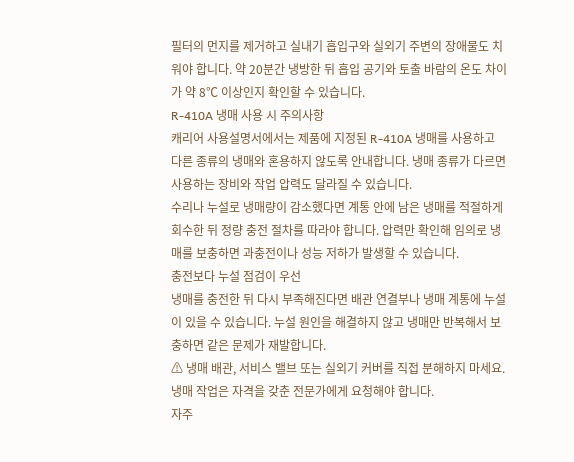필터의 먼지를 제거하고 실내기 흡입구와 실외기 주변의 장애물도 치워야 합니다. 약 20분간 냉방한 뒤 흡입 공기와 토출 바람의 온도 차이가 약 8℃ 이상인지 확인할 수 있습니다.
R-410A 냉매 사용 시 주의사항
캐리어 사용설명서에서는 제품에 지정된 R-410A 냉매를 사용하고 다른 종류의 냉매와 혼용하지 않도록 안내합니다. 냉매 종류가 다르면 사용하는 장비와 작업 압력도 달라질 수 있습니다.
수리나 누설로 냉매량이 감소했다면 계통 안에 남은 냉매를 적절하게 회수한 뒤 정량 충전 절차를 따라야 합니다. 압력만 확인해 임의로 냉매를 보충하면 과충전이나 성능 저하가 발생할 수 있습니다.
충전보다 누설 점검이 우선
냉매를 충전한 뒤 다시 부족해진다면 배관 연결부나 냉매 계통에 누설이 있을 수 있습니다. 누설 원인을 해결하지 않고 냉매만 반복해서 보충하면 같은 문제가 재발합니다.
⚠ 냉매 배관, 서비스 밸브 또는 실외기 커버를 직접 분해하지 마세요. 냉매 작업은 자격을 갖춘 전문가에게 요청해야 합니다.
자주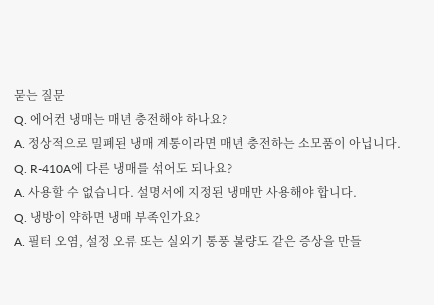묻는 질문
Q. 에어컨 냉매는 매년 충전해야 하나요?
A. 정상적으로 밀폐된 냉매 계통이라면 매년 충전하는 소모품이 아닙니다.
Q. R-410A에 다른 냉매를 섞어도 되나요?
A. 사용할 수 없습니다. 설명서에 지정된 냉매만 사용해야 합니다.
Q. 냉방이 약하면 냉매 부족인가요?
A. 필터 오염, 설정 오류 또는 실외기 통풍 불량도 같은 증상을 만들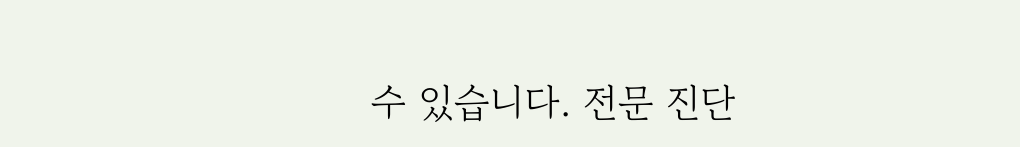수 있습니다. 전문 진단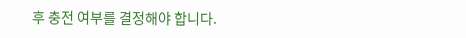후 충전 여부를 결정해야 합니다.